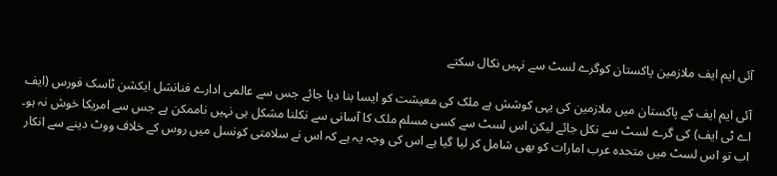آئی ایم ایف ملازمین پاکستان کوگرے لسٹ سے نہیں نکال سکتے

آئی ایم ایف کے پاکستان میں ملازمین کی یہی کوشش ہے ملک کی معیشت کو ایسا بنا دیا جائے جس سے عالمی ادارے فنانشل ایکشن ٹاسک فورس (ایف اے ٹی ایف) کی گرے لسٹ سے نکل جائے لیکن اس لسٹ سے کسی مسلم ملک کا آسانی سے نکلنا مشکل ہی نہیں ناممکن ہے جس سے امریکا خوش نہ ہو۔ اب تو اس لسٹ میں متحدہ عرب امارات کو بھی شامل کر لیا گیا ہے اس کی وجہ یہ ہے کہ اس نے سلامتی کونسل میں روس کے خلاف ووٹ دینے سے انکار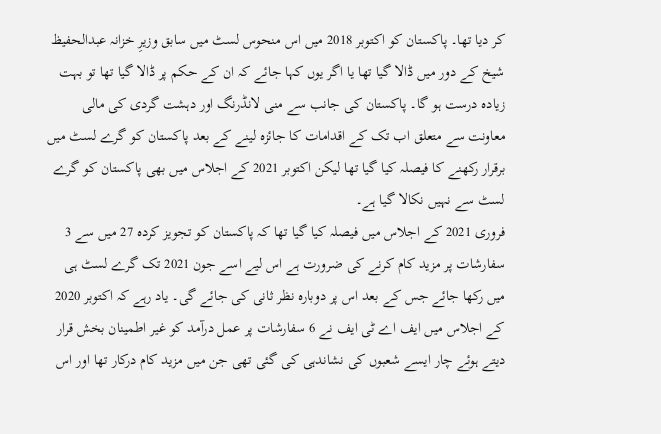کر دیا تھا۔ پاکستان کو اکتوبر 2018 میں اس منحوس لسٹ میں سابق وزیرِ خزانہ عبدالحفیظ شیخ کے دور میں ڈالا گیا تھا یا اگر یوں کہا جائے کہ ان کے حکم پر ڈالا گیا تھا تو بہت زیادہ درست ہو گا۔ پاکستان کی جانب سے منی لانڈرنگ اور دہشت گردی کی مالی معاونت سے متعلق اب تک کے اقدامات کا جائزہ لینے کے بعد پاکستان کو گرے لسٹ میں برقرار رکھنے کا فیصلہ کیا گیا تھا لیکن اکتوبر 2021 کے اجلاس میں بھی پاکستان کو گرے لسٹ سے نہیں نکالا گیا ہے۔
فروری 2021 کے اجلاس میں فیصلہ کیا گیا تھا کہ پاکستان کو تجویز کردہ 27 میں سے 3 سفارشات پر مزید کام کرنے کی ضرورت ہے اس لیے اسے جون 2021 تک گرے لسٹ ہی میں رکھا جائے جس کے بعد اس پر دوبارہ نظر ثانی کی جائے گی۔ یاد رہے کہ اکتوبر 2020 کے اجلاس میں ایف اے ٹی ایف نے 6 سفارشات پر عمل درآمد کو غیر اطمینان بخش قرار دیتے ہوئے چار ایسے شعبوں کی نشاندہی کی گئی تھی جن میں مزید کام درکار تھا اور اس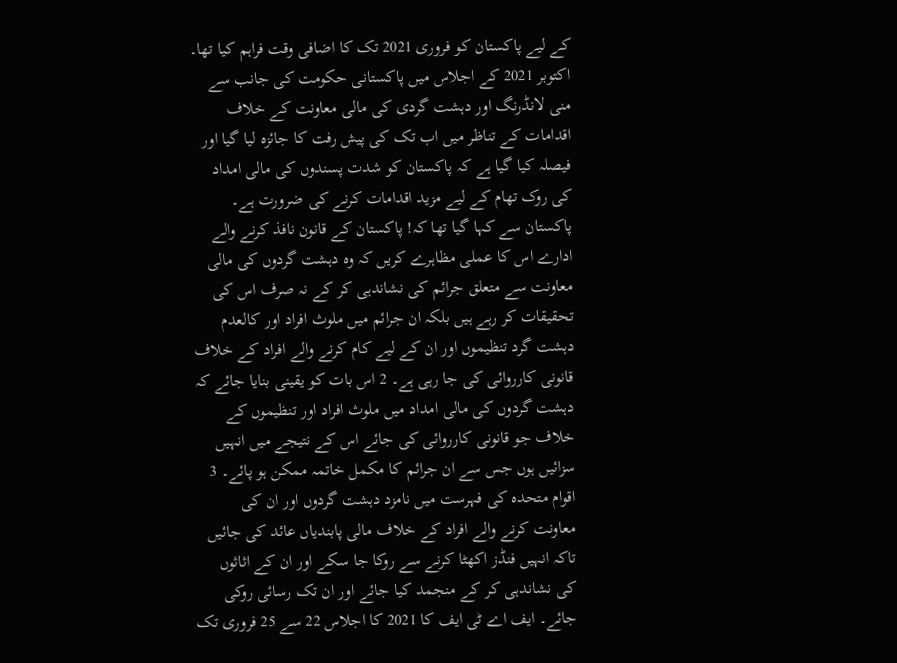کے لیے پاکستان کو فروری 2021 تک کا اضافی وقت فراہم کیا تھا۔
اکتوبر 2021 کے اجلاس میں پاکستانی حکومت کی جانب سے منی لانڈرنگ اور دہشت گردی کی مالی معاونت کے خلاف اقدامات کے تناظر میں اب تک کی پیش رفت کا جائزہ لیا گیا اور فیصلہ کیا گیا ہے کہ پاکستان کو شدت پسندوں کی مالی امداد کی روک تھام کے لیے مزید اقدامات کرنے کی ضرورت ہے۔ پاکستان سے کہا گیا تھا کہ! پاکستان کے قانون نافذ کرنے والے ادارے اس کا عملی مظاہرے کریں کہ وہ دہشت گردوں کی مالی معاونت سے متعلق جرائم کی نشاندہی کر کے نہ صرف اس کی تحقیقات کر رہے ہیں بلکہ ان جرائم میں ملوث افراد اور کالعدم دہشت گرد تنظیموں اور ان کے لیے کام کرنے والے افراد کے خلاف قانونی کارروائی کی جا رہی ہے۔ 2 اس بات کو یقینی بنایا جائے کہ دہشت گردوں کی مالی امداد میں ملوث افراد اور تنظیموں کے خلاف جو قانونی کارروائی کی جائے اس کے نتیجے میں انہیں سزائیں ہوں جس سے ان جرائم کا مکمل خاتمہ ممکن ہو پائے۔ 3 اقوام متحدہ کی فہرست میں نامزد دہشت گردوں اور ان کی معاونت کرنے والے افراد کے خلاف مالی پابندیاں عائد کی جائیں تاکہ انہیں فنڈز اکھٹا کرنے سے روکا جا سکے اور ان کے اثاثوں کی نشاندہی کر کے منجمد کیا جائے اور ان تک رسائی روکی جائے۔ ایف اے ٹی ایف کا 2021 کا اجلاس 22 سے 25 فروری تک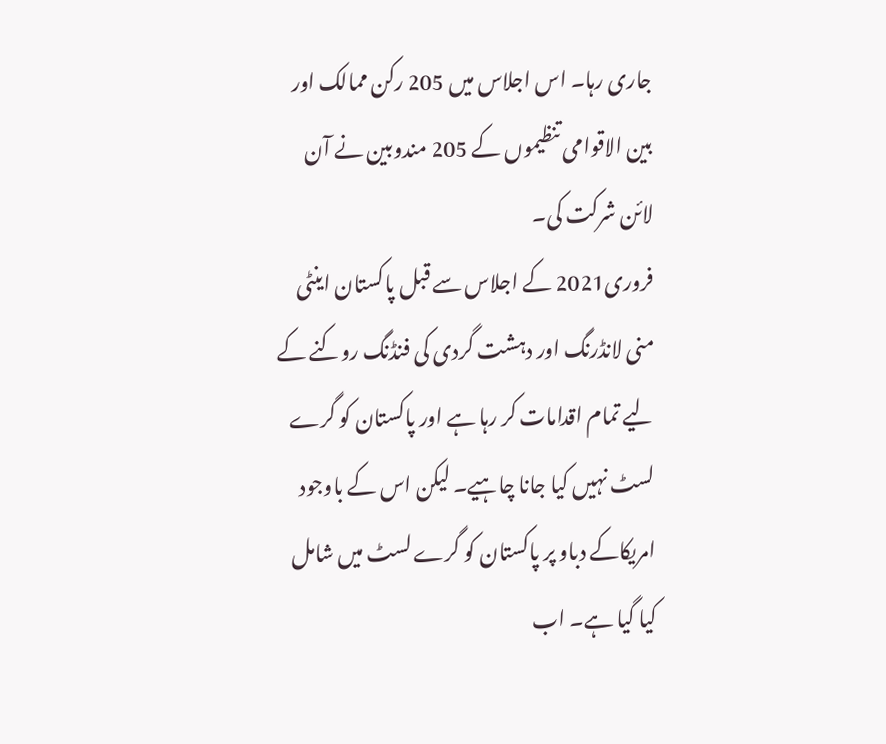جاری رہا۔ اس اجلاس میں 205 رکن ممالک اور بین الاقوامی تنظیموں کے 205 مندوبین نے آن لائن شرکت کی۔
فروری2021 کے اجلاس سے قبل پاکستان اینٹی منی لانڈرنگ اور دہشت گردی کی فنڈنگ روکنے کے لیے تمام اقدامات کر رہا ہے اور پاکستان کو گرے لسٹ نہیں کیا جانا چاہیے۔ لیکن اس کے باوجود امریکاکے دباو پر پاکستان کو گرے لسٹ میں شامل کیا گیا ہے۔ اب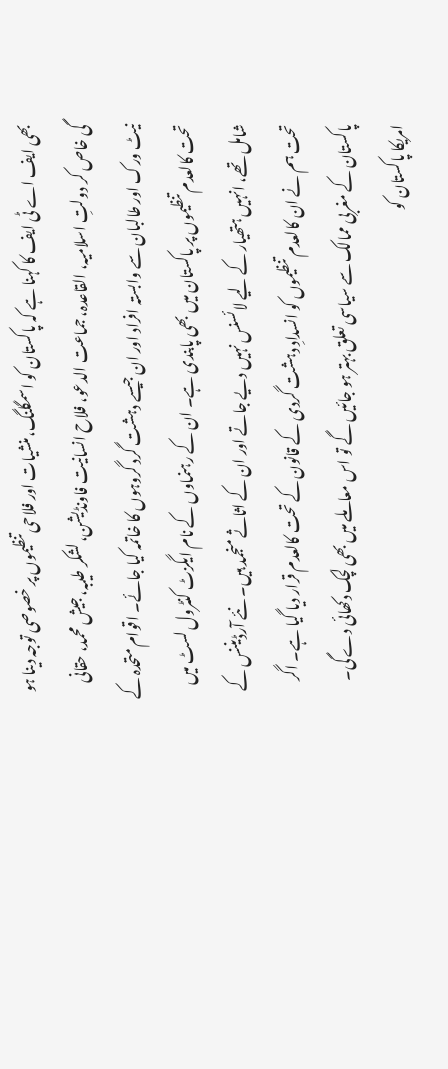بھی ایف اے ٹی ایف کا کہنا ہے کہ پاکستان کو اسمگلنگ، منشیات اور فلاحی تنظیموں پر خصوصی توجہ دینا ہو گی خاص کر دولتِ اسلامیہ، القاعدہ، جماعت الدعو، فلاح انسانیت فاونڈیشن، لشکر طیبہ، جیش محمد، حقانی نیٹ ورک اور طالبان سے وابستہ افراد اور ان جیسے دہشت گرد گروہوں کا خاتمہ کیا جائے۔ اقوام متحدہ کے تحت کالعدم تنظیموں پر پاکستان میں بھی پابندی ہے۔ ان کے رہنماوں کے نام ایگزٹ کنٹرول لسٹ میں شامل تھے، انہیں ہتھیار کے لیے لائسنس نہیں دیے جاتے اور ان کے اثاثے منجمد ہیں۔ نئے آرڈیننس کے تحت ہم نے ان کالعدم تنظیموں کو انسدادِ دہشت گردی کے قانون کے تحت کالعدم قرار دیا گیا ہے۔ اگر پاکستان کے مغربی ممالک سے سیاسی تعلق بہتر ہو جائیں گے تو اس معاملے میں بھی لچک دکھائی دے گی۔
امریکا پاکستان کو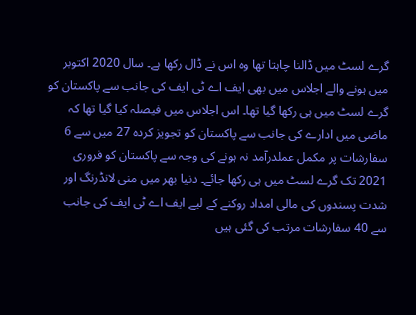گرے لسٹ میں ڈالنا چاہتا تھا وہ اس نے ڈال رکھا ہے۔ سال 2020 اکتوبر میں ہونے والے اجلاس میں بھی ایف اے ٹی ایف کی جانب سے پاکستان کو گرے لسٹ میں ہی رکھا گیا تھا۔ اس اجلاس میں فیصلہ کیا گیا تھا کہ ماضی میں ادارے کی جانب سے پاکستان کو تجویز کردہ 27 میں سے 6 سفارشات پر مکمل عملدرآمد نہ ہونے کی وجہ سے پاکستان کو فروری 2021 تک گرے لسٹ میں ہی رکھا جائے۔ دنیا بھر میں منی لانڈرنگ اور شدت پسندوں کی مالی امداد روکنے کے لیے ایف اے ٹی ایف کی جانب سے 40 سفارشات مرتب کی گئی ہیں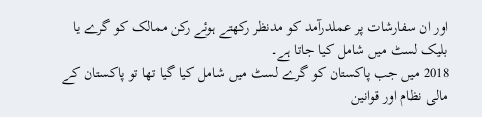اور ان سفارشات پر عملدرآمد کو مدنظر رکھتے ہوئے رکن ممالک کو گرے یا بلیک لسٹ میں شامل کیا جاتا ہے۔
2018 میں جب پاکستان کو گرے لسٹ میں شامل کیا گیا تھا تو پاکستان کے مالی نظام اور قوانین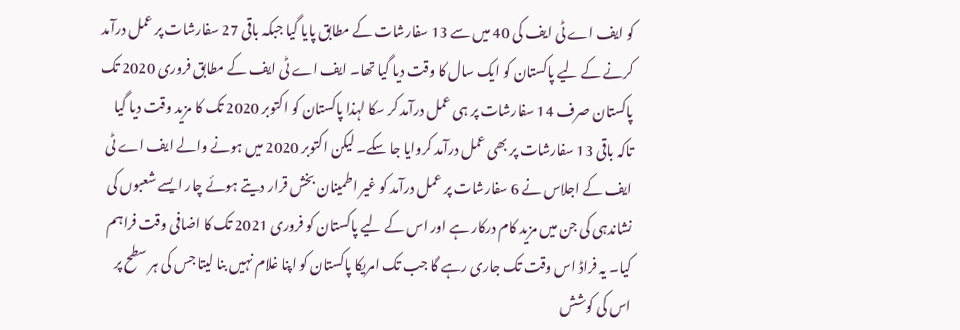کو ایف اے ٹی ایف کی 40 میں سے 13 سفارشات کے مطابق پایا گیا جبکہ باقی 27 سفارشات پر عمل درآمد کرنے کے لیے پاکستان کو ایک سال کا وقت دیا گیا تھا۔ ایف اے ٹی ایف کے مطابق فروری 2020 تک پاکستان صرف 14 سفارشات پر ہی عمل درآمد کر سکا لہذا پاکستان کو اکتوبر 2020 تک کا مزید وقت دیا گیا تاکہ باقی 13 سفارشات پر بھی عمل درآمد کروایا جا سکے۔ لیکن اکتوبر 2020 میں ہونے والے ایف اے ٹی ایف کے اجلاس نے 6 سفارشات پر عمل درآمد کو غیر اطمینان بخش قرار دیتے ہوئے چار ایسے شعبوں کی نشاندہی کی جن میں مزید کام درکار ہے اور اس کے لیے پاکستان کو فروری 2021 تک کا اضافی وقت فراہم کیا۔ یہ فراڈ اس وقت تک جاری رہے گا جب تک امریکا پاکستان کو اپنا غلام نہیں بنا لیتا جس کی ہر سطح پر اس کی کوشش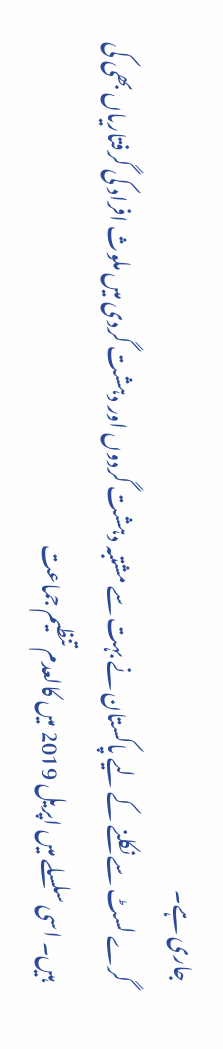جاری ہے۔
گرے لسٹ سے نکلنے کے لیے پاکستان نے بہت سے مشتبہ دہشت گردوں اور دہشت گردی میں ملوث افراد کی گرفتاریاں بھی کی ہیں۔ اسی سلسلے میں اپریل 2019 میں کالعدم تنظیم جماعت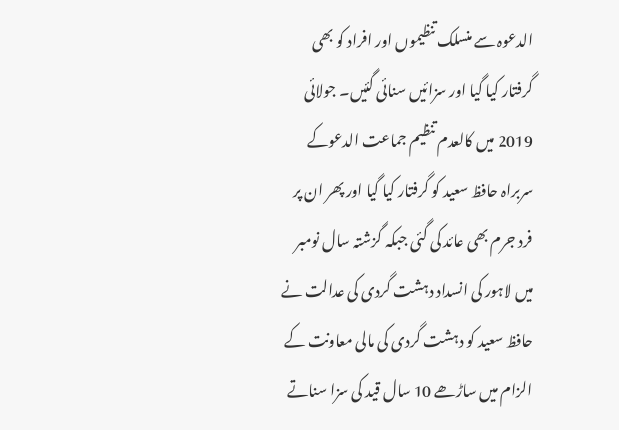الدعوہ سے منسلک تنظیموں اور افراد کو بھی گرفتار کیا گیا اور سزائیں سنائی گئیں۔ جولائی 2019 میں کالعدم تنظیم جماعت الدعوکے سربراہ حافظ سعید کو گرفتار کیا گیا اور پھر ان پر فرد جرم بھی عائد کی گئی جبکہ گزشتہ سال نومبر میں لاہور کی انسداد دہشت گردی کی عدالت نے حافظ سعید کو دہشت گردی کی مالی معاونت کے الزام میں ساڑھے 10 سال قید کی سزا سناتے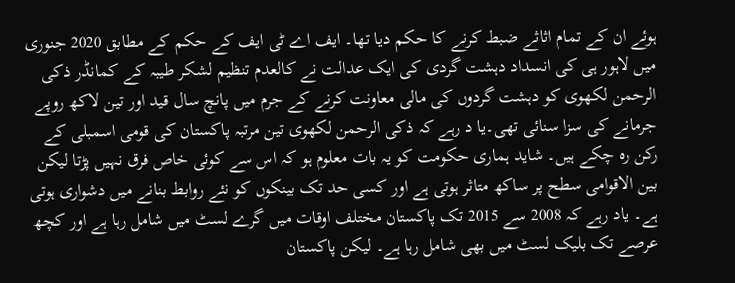ہوئے ان کے تمام اثاثے ضبط کرنے کا حکم دیا تھا۔ ایف اے ٹی ایف کے حکم کے مطابق 2020 جنوری میں لاہور ہی کی انسداد دہشت گردی کی ایک عدالت نے کالعدم تنظیم لشکر طیبہ کے کمانڈر ذکی الرحمن لکھوی کو دہشت گردوں کی مالی معاونت کرنے کے جرم میں پانچ سال قید اور تین لاکھ روپے جرمانے کی سزا سنائی تھی۔یا د رہے کہ ذکی الرحمن لکھوی تین مرتبہ پاکستان کی قومی اسمبلی کے رکن رہ چکے ہیں۔ شاید ہماری حکومت کو یہ بات معلوم ہو کہ اس سے کوئی خاص فرق نہیں پڑتا لیکن بین الاقوامی سطح پر ساکھ متاثر ہوتی ہے اور کسی حد تک بینکوں کو نئے روابط بنانے میں دشواری ہوتی ہے۔ یاد رہے کہ 2008 سے 2015 تک پاکستان مختلف اوقات میں گرے لسٹ میں شامل رہا ہے اور کچھ عرصے تک بلیک لسٹ میں بھی شامل رہا ہے۔ لیکن پاکستان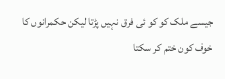جیسے ملک کو کو ئی فرق نہیں پڑتا لیکن حکمرانوں کا خوف کون ختم کر سکتا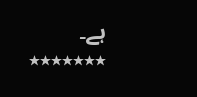ہے۔
٭٭٭٭٭٭٭